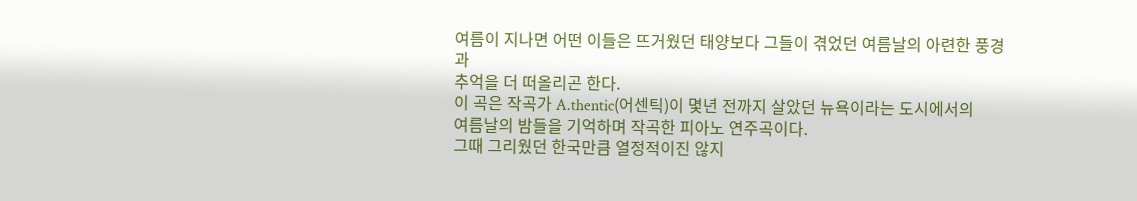여름이 지나면 어떤 이들은 뜨거웠던 태양보다 그들이 겪었던 여름날의 아련한 풍경과
추억을 더 떠올리곤 한다.
이 곡은 작곡가 A.thentic(어센틱)이 몇년 전까지 살았던 뉴욕이라는 도시에서의
여름날의 밤들을 기억하며 작곡한 피아노 연주곡이다.
그때 그리웠던 한국만큼 열정적이진 않지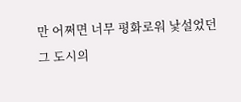만 어쩌면 너무 평화로워 낯설었던
그 도시의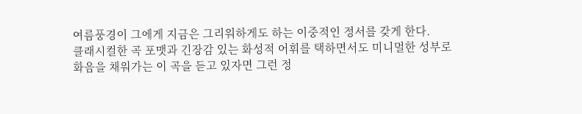여름풍경이 그에게 지금은 그리워하게도 하는 이중적인 정서를 갖게 한다.
클래시컬한 곡 포맷과 긴장감 있는 화성적 어휘를 택하면서도 미니멀한 성부로
화음을 채워가는 이 곡을 듣고 있자면 그런 정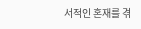서적인 혼재를 겪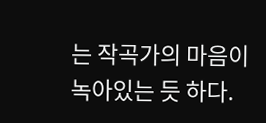는 작곡가의 마음이
녹아있는 듯 하다.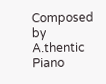Composed by A.thentic
Piano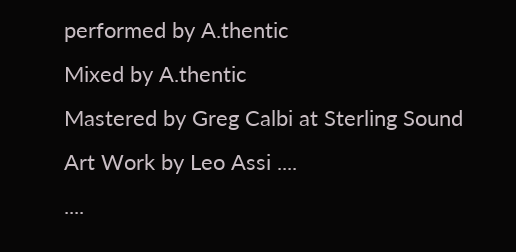performed by A.thentic
Mixed by A.thentic
Mastered by Greg Calbi at Sterling Sound
Art Work by Leo Assi ....
....